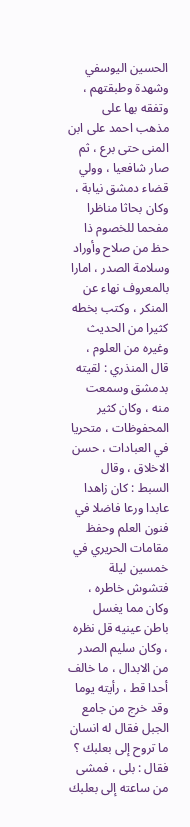الحسين اليوسفي وشهدة وطبقتهم ، وتفقه بها على مذهب احمد على ابن المنى حتى برع ، ثم صار شافعيا ، وولي قضاء دمشق نيابة ، وكان بحاثا مناظرا مفحما للخصوم ذا حظ من صلاح وأوراد وسلامة الصدر ، امارا بالمعروف نهاء عن المنكر ، وكتب بخطه كثيرا من الحديث وغيره من العلوم ، قال المنذري : لقيته بدمشق وسمعت منه ، وكان كثير المحفوظات ، متحريا في العبادات ، حسن الاخلاق ، وقال السبط : كان زاهدا عابدا ورعا فاضلا في فنون العلم وحفظ مقامات الحريري في خمسين ليلة فتشوش خاطره ، وكان مما يغسل باطن عينيه قل نظره ، وكان سليم الصدر من الابدال ، ما خالف أحدا قط ، رأيته يوما وقد خرج من جامع الجبل فقال له انسان ما تروح إلى بعلبك ؟ فقال : بلى ، فمشى من ساعته إلى بعلبك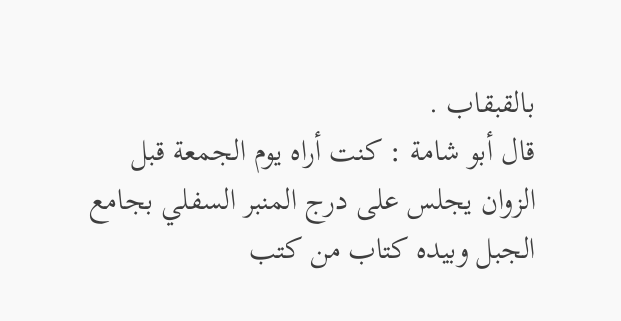بالقبقاب .
قال أبو شامة : كنت أراه يوم الجمعة قبل الزوان يجلس على درج المنبر السفلي بجامع الجبل وبيده كتاب من كتب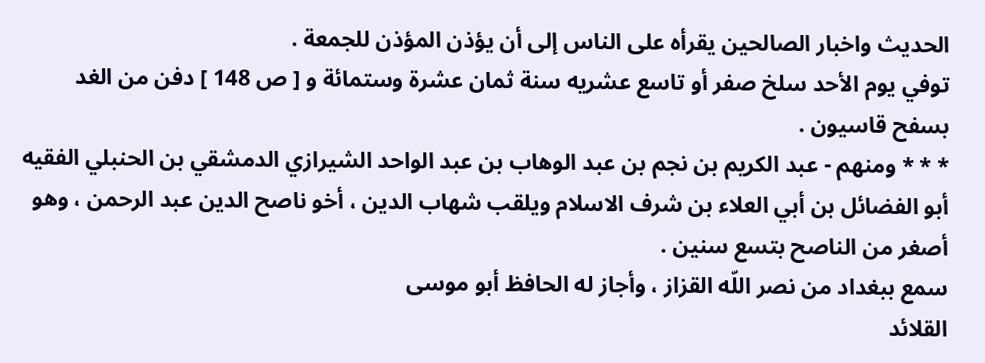الحديث واخبار الصالحين يقرأه على الناس إلى أن يؤذن المؤذن للجمعة .
توفي يوم الأحد سلخ صفر أو تاسع عشريه سنة ثمان عشرة وستمائة و [ ص 148 ] دفن من الغد بسفح قاسيون .
* * * ومنهم - عبد الكريم بن نجم بن عبد الوهاب بن عبد الواحد الشيرازي الدمشقي بن الحنبلي الفقيه أبو الفضائل بن أبي العلاء بن شرف الاسلام ويلقب شهاب الدين ، أخو ناصح الدين عبد الرحمن ، وهو أصغر من الناصح بتسع سنين .
سمع ببغداد من نصر اللّه القزاز ، وأجاز له الحافظ أبو موسى
القلائد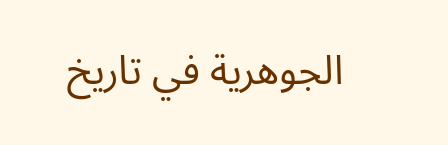الجوهرية في تاريخ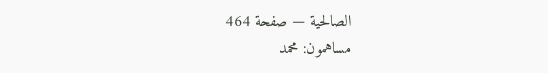الصالحية — صفحة 464
مساهمون: محمد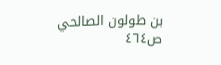بن طولون الصالحي
ص٤٦٤